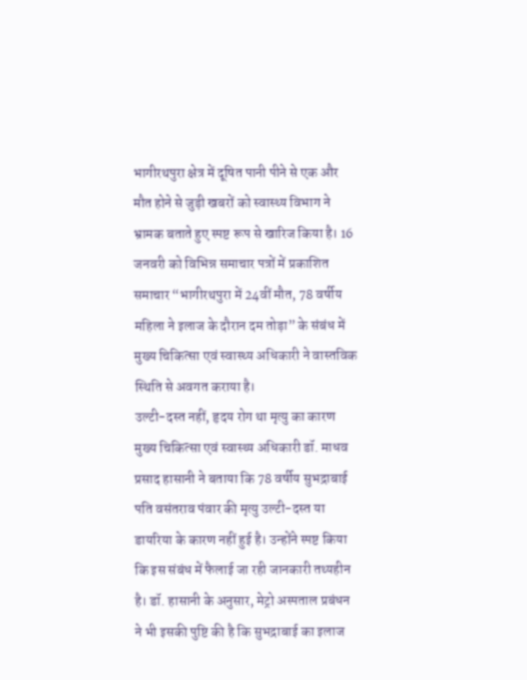भागीरथपुरा क्षेत्र में दूषित पानी पीने से एक और मौत होने से जुड़ी खबरों को स्वास्थ्य विभाग ने भ्रामक बताते हुए स्पष्ट रूप से खारिज किया है। 16 जनवरी को विभिन्न समाचार पत्रों में प्रकाशित समाचार “भागीरथपुरा में 24वीं मौत, 78 वर्षीय महिला ने इलाज के दौरान दम तोड़ा” के संबंध में मुख्य चिकित्सा एवं स्वास्थ्य अधिकारी ने वास्तविक स्थिति से अवगत कराया है।
उल्टी-दस्त नहीं, हृदय रोग था मृत्यु का कारण
मुख्य चिकित्सा एवं स्वास्थ्य अधिकारी डॉ. माधव प्रसाद हासानी ने बताया कि 78 वर्षीय सुभद्राबाई पति वसंतराव पंवार की मृत्यु उल्टी-दस्त या डायरिया के कारण नहीं हुई है। उन्होंने स्पष्ट किया कि इस संबंध में फैलाई जा रही जानकारी तथ्यहीन है। डॉ. हासानी के अनुसार, मेट्रो अस्पताल प्रबंधन ने भी इसकी पुष्टि की है कि सुभद्राबाई का इलाज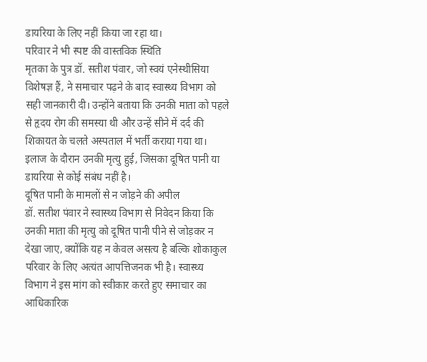डायरिया के लिए नहीं किया जा रहा था।
परिवार ने भी स्पष्ट की वास्तविक स्थिति
मृतका के पुत्र डॉ. सतीश पंवार, जो स्वयं एनेस्थीसिया विशेषज्ञ हैं, ने समाचार पढ़ने के बाद स्वास्थ्य विभाग को सही जानकारी दी। उन्होंने बताया कि उनकी माता को पहले से हृदय रोग की समस्या थी और उन्हें सीने में दर्द की शिकायत के चलते अस्पताल में भर्ती कराया गया था। इलाज के दौरान उनकी मृत्यु हुई, जिसका दूषित पानी या डायरिया से कोई संबंध नहीं है।
दूषित पानी के मामलों से न जोड़ने की अपील
डॉ. सतीश पंवार ने स्वास्थ्य विभाग से निवेदन किया कि उनकी माता की मृत्यु को दूषित पानी पीने से जोड़कर न देखा जाए, क्योंकि यह न केवल असत्य है बल्कि शोकाकुल परिवार के लिए अत्यंत आपत्तिजनक भी है। स्वास्थ्य विभाग ने इस मांग को स्वीकार करते हुए समाचार का आधिकारिक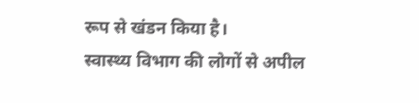रूप से खंडन किया है।
स्वास्थ्य विभाग की लोगों से अपील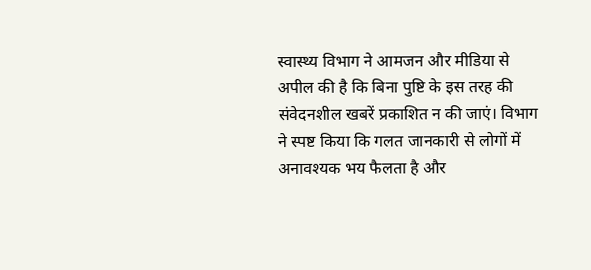स्वास्थ्य विभाग ने आमजन और मीडिया से अपील की है कि बिना पुष्टि के इस तरह की संवेदनशील खबरें प्रकाशित न की जाएं। विभाग ने स्पष्ट किया कि गलत जानकारी से लोगों में अनावश्यक भय फैलता है और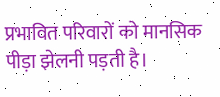प्रभावित परिवारों को मानसिक पीड़ा झेलनी पड़ती है।